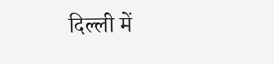दिल्ली में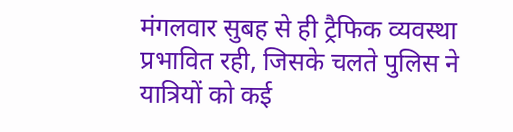मंगलवार सुबह से ही ट्रैफिक व्यवस्था प्रभावित रही, जिसके चलते पुलिस ने यात्रियों को कई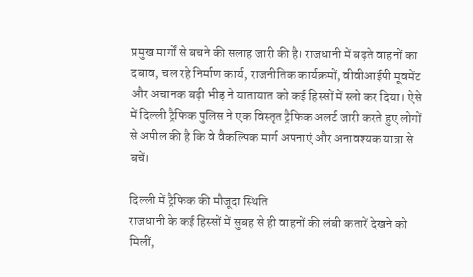प्रमुख मार्गों से बचने की सलाह जारी की है। राजधानी में बढ़ते वाहनों का दबाव, चल रहे निर्माण कार्य, राजनीतिक कार्यक्रमों, वीवीआईपी मूवमेंट और अचानक बढ़ी भीड़ ने यातायात को कई हिस्सों में स्लो कर दिया। ऐसे में दिल्ली ट्रैफिक पुलिस ने एक विस्तृत ट्रैफिक अलर्ट जारी करते हुए लोगों से अपील की है कि वे वैकल्पिक मार्ग अपनाएं और अनावश्यक यात्रा से बचें।

दिल्ली में ट्रैफिक की मौजूदा स्थिति
राजधानी के कई हिस्सों में सुबह से ही वाहनों की लंबी कतारें देखने को मिलीं,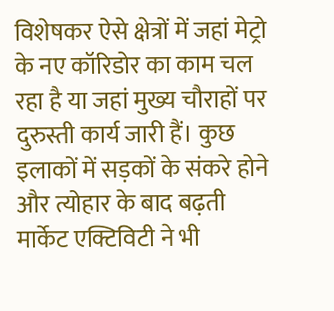विशेषकर ऐसे क्षेत्रों में जहां मेट्रो के नए कॉरिडोर का काम चल रहा है या जहां मुख्य चौराहों पर दुरुस्ती कार्य जारी हैं। कुछ इलाकों में सड़कों के संकरे होने और त्योहार के बाद बढ़ती मार्केट एक्टिविटी ने भी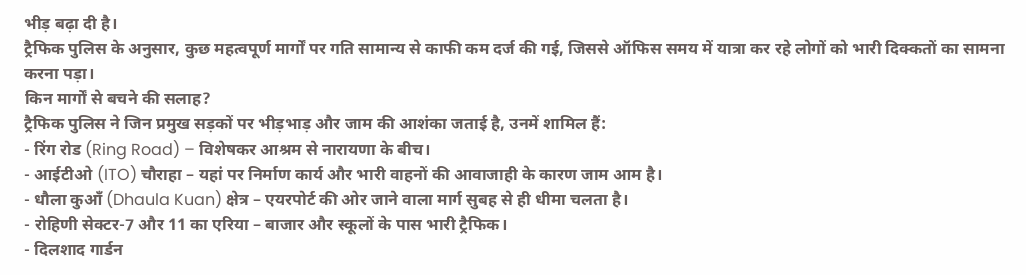भीड़ बढ़ा दी है।
ट्रैफिक पुलिस के अनुसार, कुछ महत्वपूर्ण मार्गों पर गति सामान्य से काफी कम दर्ज की गई, जिससे ऑफिस समय में यात्रा कर रहे लोगों को भारी दिक्कतों का सामना करना पड़ा।
किन मार्गों से बचने की सलाह?
ट्रैफिक पुलिस ने जिन प्रमुख सड़कों पर भीड़भाड़ और जाम की आशंका जताई है, उनमें शामिल हैं:
- रिंग रोड (Ring Road) – विशेषकर आश्रम से नारायणा के बीच।
- आईटीओ (ITO) चौराहा – यहां पर निर्माण कार्य और भारी वाहनों की आवाजाही के कारण जाम आम है।
- धौला कुआँ (Dhaula Kuan) क्षेत्र – एयरपोर्ट की ओर जाने वाला मार्ग सुबह से ही धीमा चलता है।
- रोहिणी सेक्टर-7 और 11 का एरिया – बाजार और स्कूलों के पास भारी ट्रैफिक।
- दिलशाद गार्डन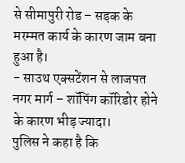से सीमापुरी रोड – सड़क के मरम्मत कार्य के कारण जाम बना हुआ है।
- साउथ एक्सटेंशन से लाजपत नगर मार्ग – शॉपिंग कॉरिडोर होने के कारण भीड़ ज्यादा।
पुलिस ने कहा है कि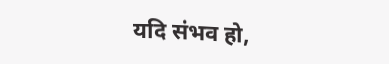यदि संभव हो,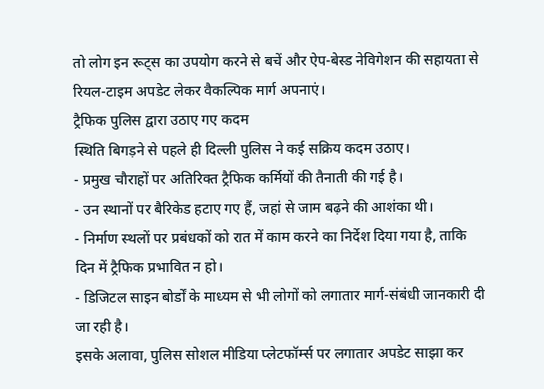तो लोग इन रूट्स का उपयोग करने से बचें और ऐप-बेस्ड नेविगेशन की सहायता से रियल-टाइम अपडेट लेकर वैकल्पिक मार्ग अपनाएं।
ट्रैफिक पुलिस द्वारा उठाए गए कदम
स्थिति बिगड़ने से पहले ही दिल्ली पुलिस ने कई सक्रिय कदम उठाए।
- प्रमुख चौराहों पर अतिरिक्त ट्रैफिक कर्मियों की तैनाती की गई है।
- उन स्थानों पर बैरिकेड हटाए गए हैं, जहां से जाम बढ़ने की आशंका थी।
- निर्माण स्थलों पर प्रबंधकों को रात में काम करने का निर्देश दिया गया है, ताकि दिन में ट्रैफिक प्रभावित न हो।
- डिजिटल साइन बोर्डों के माध्यम से भी लोगों को लगातार मार्ग-संबंधी जानकारी दी जा रही है।
इसके अलावा, पुलिस सोशल मीडिया प्लेटफॉर्म्स पर लगातार अपडेट साझा कर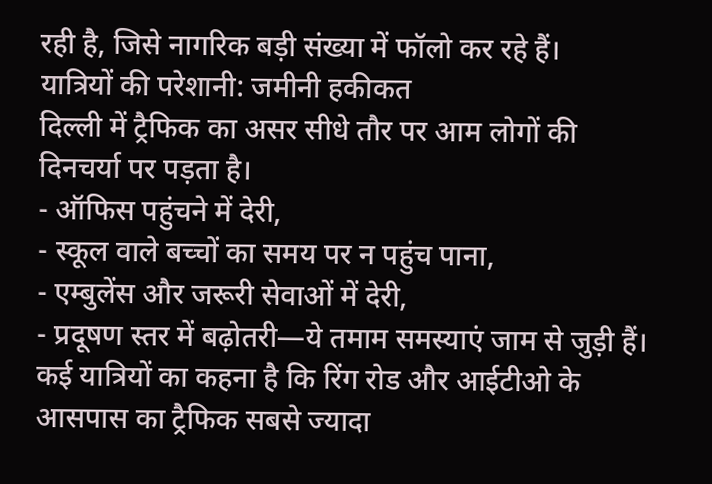रही है, जिसे नागरिक बड़ी संख्या में फॉलो कर रहे हैं।
यात्रियों की परेशानी: जमीनी हकीकत
दिल्ली में ट्रैफिक का असर सीधे तौर पर आम लोगों की दिनचर्या पर पड़ता है।
- ऑफिस पहुंचने में देरी,
- स्कूल वाले बच्चों का समय पर न पहुंच पाना,
- एम्बुलेंस और जरूरी सेवाओं में देरी,
- प्रदूषण स्तर में बढ़ोतरी—ये तमाम समस्याएं जाम से जुड़ी हैं।
कई यात्रियों का कहना है कि रिंग रोड और आईटीओ के आसपास का ट्रैफिक सबसे ज्यादा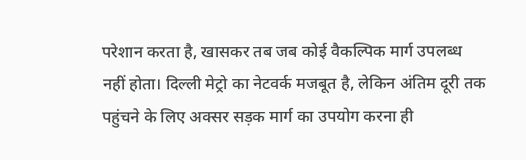परेशान करता है, खासकर तब जब कोई वैकल्पिक मार्ग उपलब्ध नहीं होता। दिल्ली मेट्रो का नेटवर्क मजबूत है, लेकिन अंतिम दूरी तक पहुंचने के लिए अक्सर सड़क मार्ग का उपयोग करना ही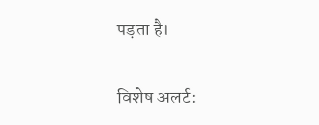पड़ता है।

विशेष अलर्ट: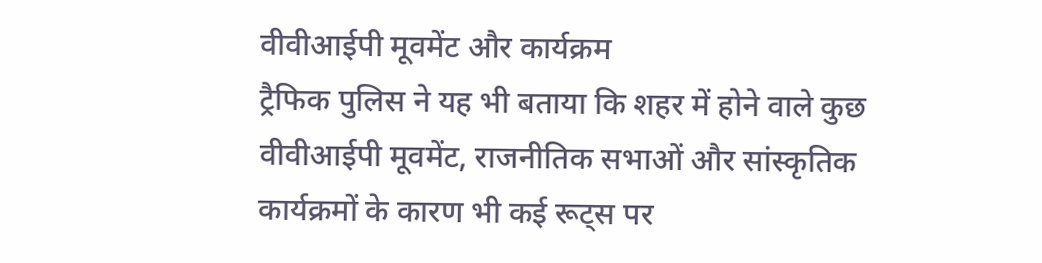वीवीआईपी मूवमेंट और कार्यक्रम
ट्रैफिक पुलिस ने यह भी बताया कि शहर में होने वाले कुछ वीवीआईपी मूवमेंट, राजनीतिक सभाओं और सांस्कृतिक कार्यक्रमों के कारण भी कई रूट्स पर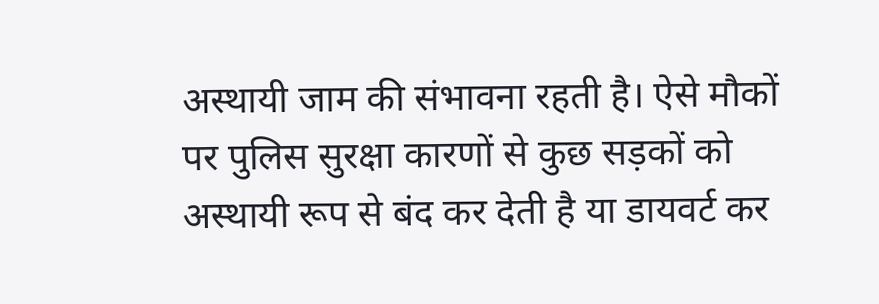अस्थायी जाम की संभावना रहती है। ऐसे मौकों पर पुलिस सुरक्षा कारणों से कुछ सड़कों को अस्थायी रूप से बंद कर देती है या डायवर्ट कर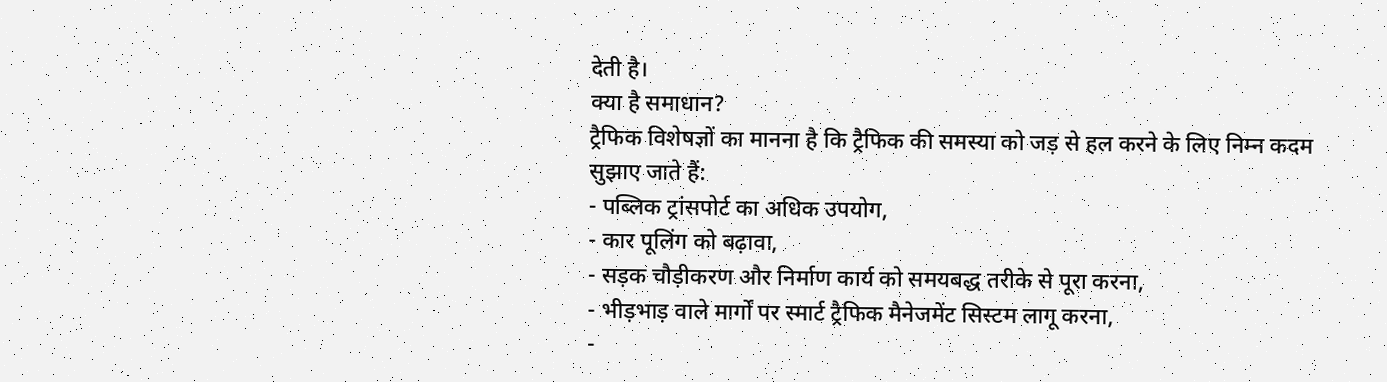देती है।
क्या है समाधान?
ट्रैफिक विशेषज्ञों का मानना है कि ट्रैफिक की समस्या को जड़ से हल करने के लिए निम्न कदम सुझाए जाते हैं:
- पब्लिक ट्रांसपोर्ट का अधिक उपयोग,
- कार पूलिंग को बढ़ावा,
- सड़क चौड़ीकरण और निर्माण कार्य को समयबद्ध तरीके से पूरा करना,
- भीड़भाड़ वाले मार्गों पर स्मार्ट ट्रैफिक मैनेजमेंट सिस्टम लागू करना,
-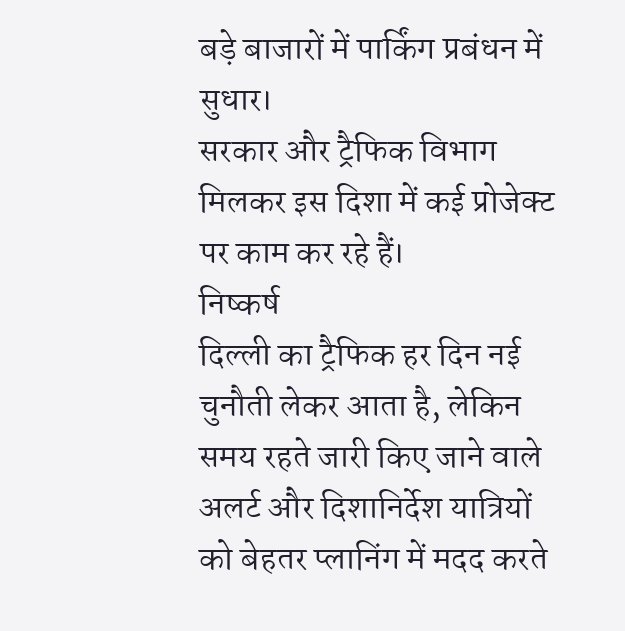बड़े बाजारों में पार्किंग प्रबंधन में सुधार।
सरकार और ट्रैफिक विभाग मिलकर इस दिशा में कई प्रोजेक्ट पर काम कर रहे हैं।
निष्कर्ष
दिल्ली का ट्रैफिक हर दिन नई चुनौती लेकर आता है, लेकिन समय रहते जारी किए जाने वाले अलर्ट और दिशानिर्देश यात्रियों को बेहतर प्लानिंग में मदद करते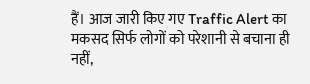हैं। आज जारी किए गए Traffic Alert का मकसद सिर्फ लोगों को परेशानी से बचाना ही नहीं,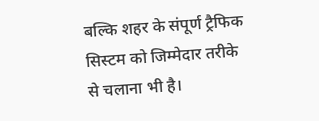बल्कि शहर के संपूर्ण ट्रैफिक सिस्टम को जिम्मेदार तरीके से चलाना भी है।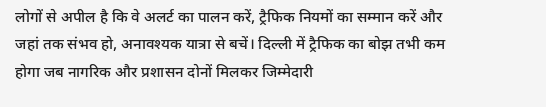लोगों से अपील है कि वे अलर्ट का पालन करें, ट्रैफिक नियमों का सम्मान करें और जहां तक संभव हो, अनावश्यक यात्रा से बचें। दिल्ली में ट्रैफिक का बोझ तभी कम होगा जब नागरिक और प्रशासन दोनों मिलकर जिम्मेदारी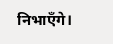निभाएँगे।